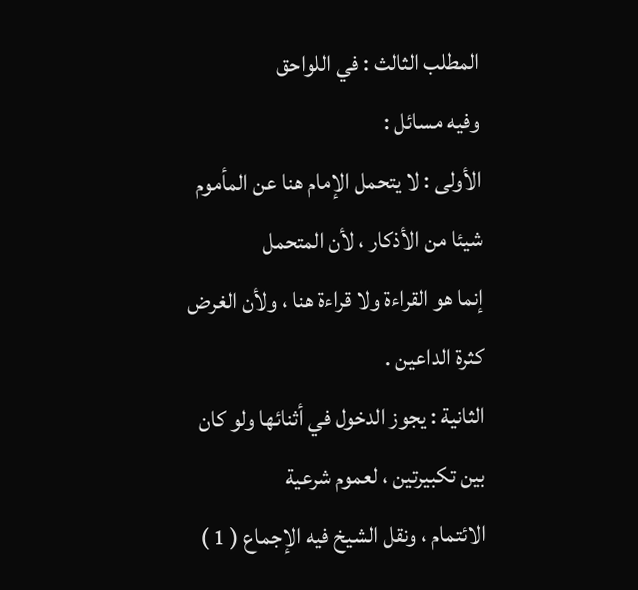المطلب الثالث : في اللواحق
وفيه مسائل :
الأولى : لا يتحمل الإمام هنا عن المأموم شيئا من الأذكار ، لأن المتحمل
إنما هو القراءة ولا قراءة هنا ، ولأن الغرض كثرة الداعين .
الثانية : يجوز الدخول في أثنائها ولو كان بين تكبيرتين ، لعموم شرعية
الائتمام ، ونقل الشيخ فيه الإجماع ( 1 )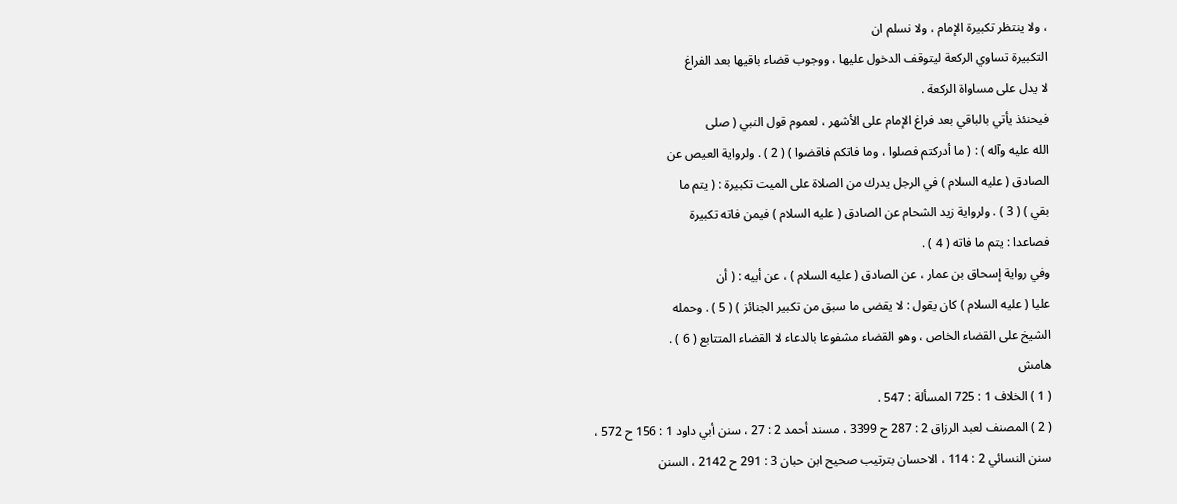، ولا ينتظر تكبيرة الإمام ، ولا نسلم ان
التكبيرة تساوي الركعة ليتوقف الدخول عليها ، ووجوب قضاء باقيها بعد الفراغ
لا يدل على مساواة الركعة .
فيحنئذ يأتي بالباقي بعد فراغ الإمام على الأشهر ، لعموم قول النبي ( صلى
الله عليه وآله ) : ( ما أدركتم فصلوا ، وما فاتكم فاقضوا ) ( 2 ) . ولرواية العيص عن
الصادق ( عليه السلام ) في الرجل يدرك من الصلاة على الميت تكبيرة : ( يتم ما
بقي ) ( 3 ) . ولرواية زيد الشحام عن الصادق ( عليه السلام ) فيمن فاته تكبيرة
فصاعدا : يتم ما فاته ( 4 ) .
وفي رواية إسحاق بن عمار ، عن الصادق ( عليه السلام ) ، عن أبيه : ( أن
عليا ( عليه السلام ) كان يقول : لا يقضى ما سبق من تكبير الجنائز ) ( 5 ) . وحمله
الشيخ على القضاء الخاص ، وهو القضاء مشفوعا بالدعاء لا القضاء المتتابع ( 6 ) .
هامش
( 1 ) الخلاف 1 : 725 المسألة : 547 .
( 2 ) المصنف لعبد الرزاق 2 : 287 ح 3399 ، مسند أحمد 2 : 27 ، سنن أبي داود 1 : 156 ح 572 ،
سنن النسائي 2 : 114 ، الاحسان بترتيب صحيح ابن حبان 3 : 291 ح 2142 ، السنن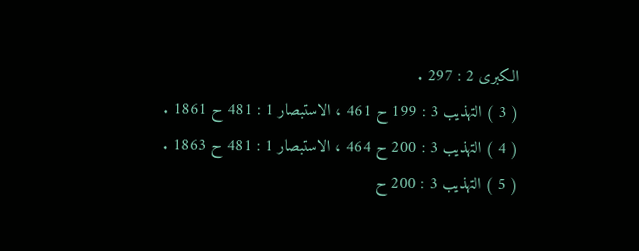الكبرى 2 : 297 .
( 3 ) التهذيب 3 : 199 ح 461 ، الاستبصار 1 : 481 ح 1861 .
( 4 ) التهذيب 3 : 200 ح 464 ، الاستبصار 1 : 481 ح 1863 .
( 5 ) التهذيب 3 : 200 ح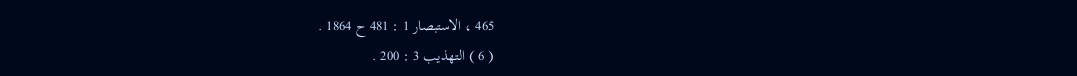465 ، الاستبصار 1 : 481 ح 1864 .
( 6 ) التهذيب 3 : 200 .